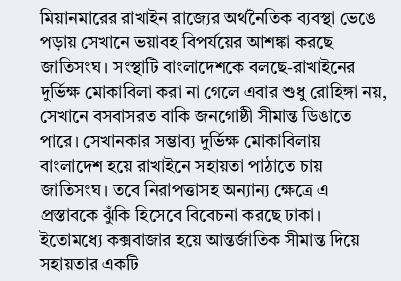মিয়ানমারের রাখাইন রাজ্যের অর্থনৈতিক ব্যবস্থা ভেঙে পড়ায় সেখানে ভয়াবহ বিপর্যয়ের আশঙ্কা করছে জাতিসংঘ। সংস্থাটি বাংলাদেশকে বলছে-রাখাইনের দুর্ভিক্ষ মোকাবিলা করা না গেলে এবার শুধু রোহিঙ্গা নয়, সেখানে বসবাসরত বাকি জনগোষ্ঠী সীমান্ত ডিঙাতে পারে। সেখানকার সম্ভাব্য দুর্ভিক্ষ মোকাবিলায় বাংলাদেশ হয়ে রাখাইনে সহায়তা পাঠাতে চায় জাতিসংঘ। তবে নিরাপত্তাসহ অন্যান্য ক্ষেত্রে এ প্রস্তাবকে ঝুঁকি হিসেবে বিবেচনা করছে ঢাকা। ইতোমধ্যে কক্সবাজার হয়ে আন্তর্জাতিক সীমান্ত দিয়ে সহায়তার একটি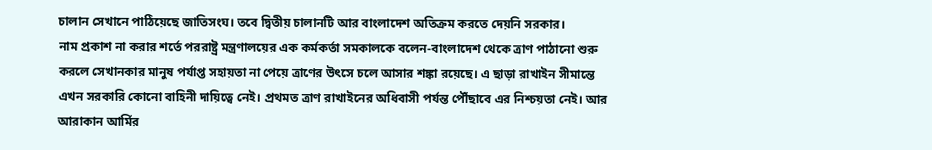চালান সেখানে পাঠিয়েছে জাতিসংঘ। তবে দ্বিতীয় চালানটি আর বাংলাদেশ অতিক্রম করতে দেয়নি সরকার।
নাম প্রকাশ না করার শর্তে পররাষ্ট্র মন্ত্রণালয়ের এক কর্মকর্তা সমকালকে বলেন-বাংলাদেশ থেকে ত্রাণ পাঠানো শুরু করলে সেখানকার মানুষ পর্যাপ্ত সহায়তা না পেয়ে ত্রাণের উৎসে চলে আসার শঙ্কা রয়েছে। এ ছাড়া রাখাইন সীমান্তে এখন সরকারি কোনো বাহিনী দায়িত্বে নেই। প্রথমত ত্রাণ রাখাইনের অধিবাসী পর্যন্ত পৌঁছাবে এর নিশ্চয়তা নেই। আর আরাকান আর্মির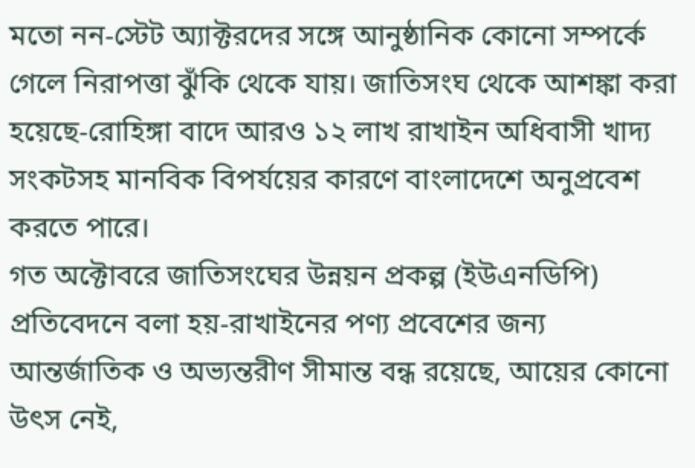মতো নন-স্টেট অ্যাক্টরদের সঙ্গে আনুষ্ঠানিক কোনো সম্পর্কে গেলে নিরাপত্তা ঝুঁকি থেকে যায়। জাতিসংঘ থেকে আশঙ্কা করা হয়েছে-রোহিঙ্গা বাদে আরও ১২ লাখ রাখাইন অধিবাসী খাদ্য সংকটসহ মানবিক বিপর্যয়ের কারণে বাংলাদেশে অনুপ্রবেশ করতে পারে।
গত অক্টোবরে জাতিসংঘের উন্নয়ন প্রকল্প (ইউএনডিপি) প্রতিবেদনে বলা হয়-রাখাইনের পণ্য প্রবেশের জন্য আন্তর্জাতিক ও অভ্যন্তরীণ সীমান্ত বন্ধ রয়েছে, আয়ের কোনো উৎস নেই,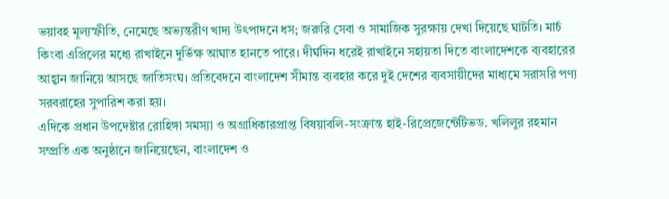ভয়াবহ মূল্যস্ফীতি, নেমেছে অভ্যন্তরীণ খাদ্য উৎপাদনে ধস; জরুরি সেবা ও সামাজিক সুরক্ষায় দেখা দিয়েছে ঘাটতি। মার্চ কিংবা এপ্রিলের মধ্যে রাখাইনে দুর্ভিক্ষ আঘাত হানতে পারে। দীর্ঘদিন ধরেই রাখাইনে সহায়তা দিতে বাংলাদেশকে ব্যবহারের আহ্বান জানিয়ে আসছে জাতিসংঘ। প্রতিবেদনে বাংলাদেশ সীমান্ত ব্যবহার করে দুই দেশের ব্যবসায়ীদের মাধ্যমে সরাসরি পণ্য সরবরাহের সুপারিশ করা হয়।
এদিকে প্রধান উপদেষ্টার রোহিঙ্গা সমস্যা ও অগ্রাধিকারপ্রাপ্ত বিষয়াবলি-সংক্রান্ত হাই-রিপ্রেজেন্টেটিভড. খলিলুর রহমান সম্প্রতি এক অনুষ্ঠানে জানিয়েছেন, বাংলাদেশ ও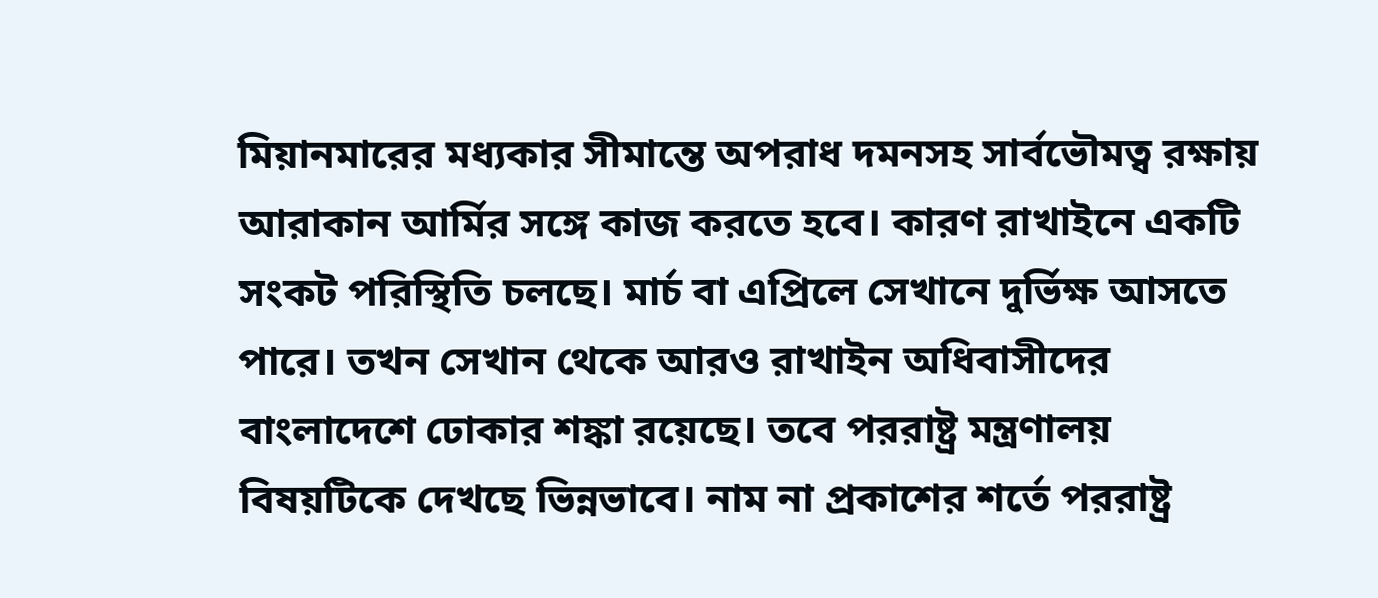মিয়ানমারের মধ্যকার সীমান্তে অপরাধ দমনসহ সার্বভৌমত্ব রক্ষায় আরাকান আর্মির সঙ্গে কাজ করতে হবে। কারণ রাখাইনে একটি সংকট পরিস্থিতি চলছে। মার্চ বা এপ্রিলে সেখানে দুর্ভিক্ষ আসতে পারে। তখন সেখান থেকে আরও রাখাইন অধিবাসীদের বাংলাদেশে ঢোকার শঙ্কা রয়েছে। তবে পররাষ্ট্র মন্ত্রণালয় বিষয়টিকে দেখছে ভিন্নভাবে। নাম না প্রকাশের শর্তে পররাষ্ট্র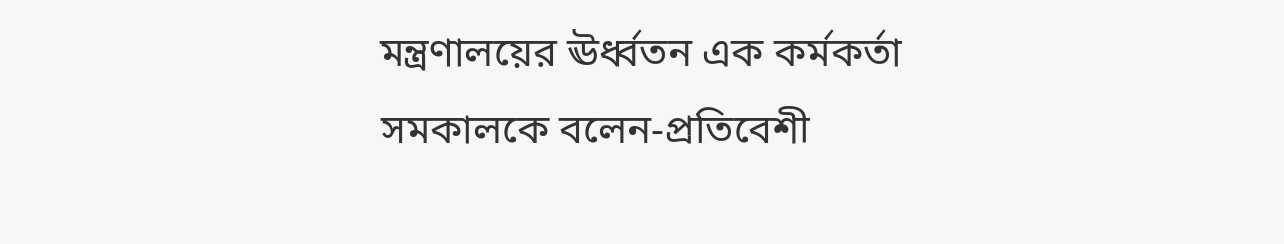মন্ত্রণালয়ের ঊর্ধ্বতন এক কর্মকর্তা সমকালকে বলেন-প্রতিবেশী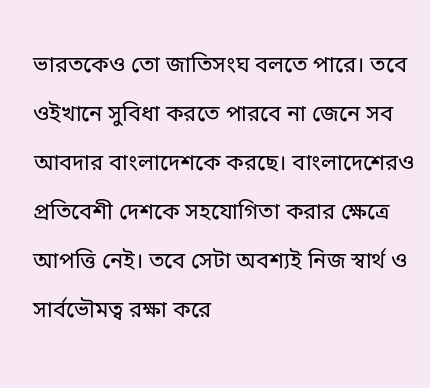ভারতকেও তো জাতিসংঘ বলতে পারে। তবে ওইখানে সুবিধা করতে পারবে না জেনে সব আবদার বাংলাদেশকে করছে। বাংলাদেশেরও প্রতিবেশী দেশকে সহযোগিতা করার ক্ষেত্রে আপত্তি নেই। তবে সেটা অবশ্যই নিজ স্বার্থ ও সার্বভৌমত্ব রক্ষা করে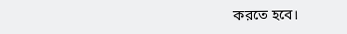করতে হবে।